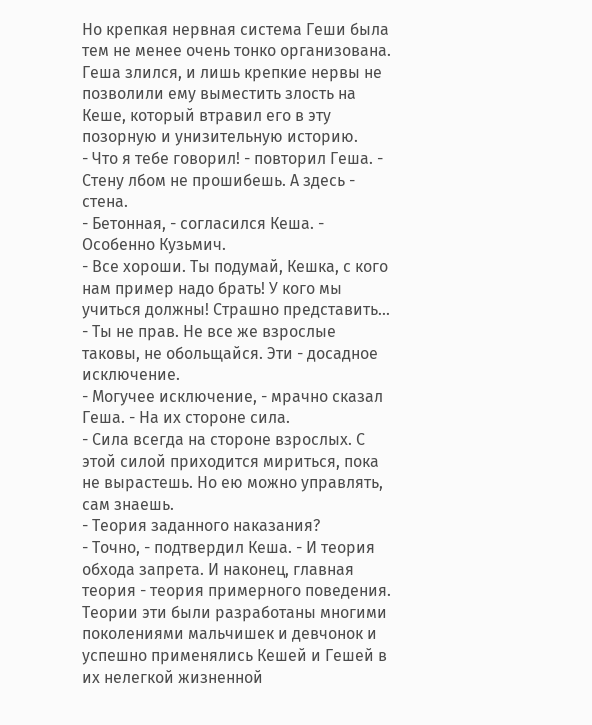Но крепкая нервная система Геши была тем не менее очень тонко организована. Геша злился, и лишь крепкие нервы не позволили ему выместить злость на Кеше, который втравил его в эту позорную и унизительную историю.
- Что я тебе говорил! - повторил Геша. - Стену лбом не прошибешь. А здесь - стена.
- Бетонная, - согласился Кеша. - Особенно Кузьмич.
- Все хороши. Ты подумай, Кешка, с кого нам пример надо брать! У кого мы учиться должны! Страшно представить...
- Ты не прав. Не все же взрослые таковы, не обольщайся. Эти - досадное исключение.
- Могучее исключение, - мрачно сказал Геша. - На их стороне сила.
- Сила всегда на стороне взрослых. С этой силой приходится мириться, пока не вырастешь. Но ею можно управлять, сам знаешь.
- Теория заданного наказания?
- Точно, - подтвердил Кеша. - И теория обхода запрета. И наконец, главная теория - теория примерного поведения.
Теории эти были разработаны многими поколениями мальчишек и девчонок и успешно применялись Кешей и Гешей в их нелегкой жизненной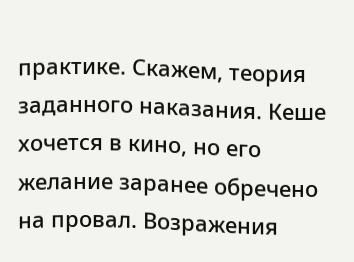практике. Скажем, теория заданного наказания. Кеше хочется в кино, но его желание заранее обречено на провал. Возражения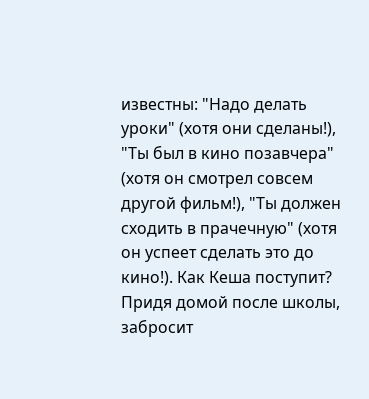известны: "Надо делать уроки" (хотя они сделаны!), "Ты был в кино позавчера" (хотя он смотрел совсем другой фильм!), "Ты должен сходить в прачечную" (хотя он успеет сделать это до кино!). Как Кеша поступит? Придя домой после школы, забросит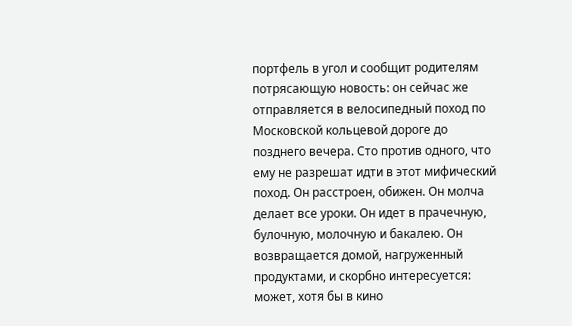портфель в угол и сообщит родителям потрясающую новость: он сейчас же отправляется в велосипедный поход по Московской кольцевой дороге до позднего вечера. Сто против одного, что ему не разрешат идти в этот мифический поход. Он расстроен, обижен. Он молча делает все уроки. Он идет в прачечную, булочную, молочную и бакалею. Он возвращается домой, нагруженный продуктами, и скорбно интересуется: может, хотя бы в кино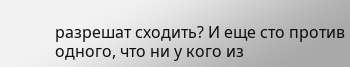разрешат сходить? И еще сто против одного, что ни у кого из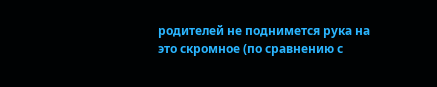родителей не поднимется рука на это скромное (по сравнению с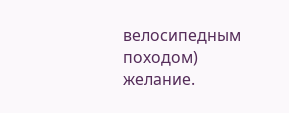велосипедным походом) желание.